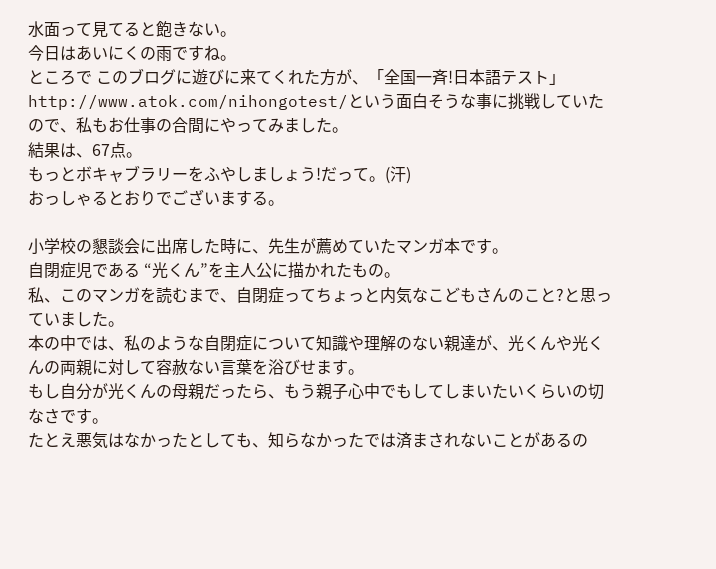水面って見てると飽きない。
今日はあいにくの雨ですね。
ところで このブログに遊びに来てくれた方が、「全国一斉!日本語テスト」http://www.atok.com/nihongotest/という面白そうな事に挑戦していたので、私もお仕事の合間にやってみました。
結果は、67点。
もっとボキャブラリーをふやしましょう!だって。(汗)
おっしゃるとおりでございまする。

小学校の懇談会に出席した時に、先生が薦めていたマンガ本です。
自閉症児である “光くん”を主人公に描かれたもの。
私、このマンガを読むまで、自閉症ってちょっと内気なこどもさんのこと?と思っていました。
本の中では、私のような自閉症について知識や理解のない親達が、光くんや光くんの両親に対して容赦ない言葉を浴びせます。
もし自分が光くんの母親だったら、もう親子心中でもしてしまいたいくらいの切なさです。
たとえ悪気はなかったとしても、知らなかったでは済まされないことがあるの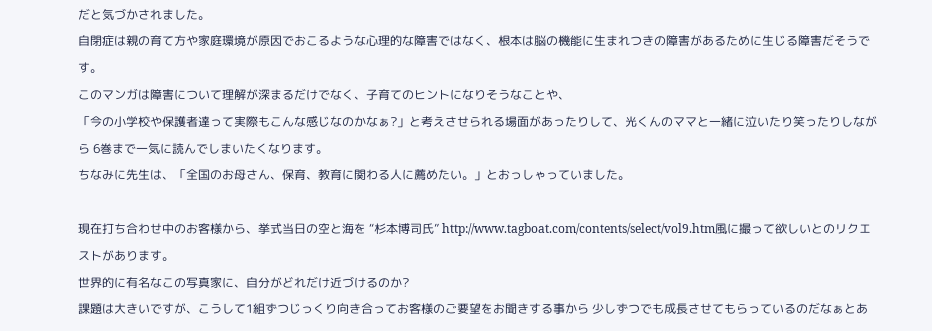だと気づかされました。
自閉症は親の育て方や家庭環境が原因でおこるような心理的な障害ではなく、根本は脳の機能に生まれつきの障害があるために生じる障害だそうです。
このマンガは障害について理解が深まるだけでなく、子育てのヒントになりそうなことや、
「今の小学校や保護者達って実際もこんな感じなのかなぁ?」と考えさせられる場面があったりして、光くんのママと一緒に泣いたり笑ったりしながら 6巻まで一気に読んでしまいたくなります。
ちなみに先生は、「全国のお母さん、保育、教育に関わる人に薦めたい。」とおっしゃっていました。

現在打ち合わせ中のお客様から、挙式当日の空と海を “杉本博司氏” http://www.tagboat.com/contents/select/vol9.htm風に撮って欲しいとのリクエストがあります。
世界的に有名なこの写真家に、自分がどれだけ近づけるのか?
課題は大きいですが、こうして1組ずつじっくり向き合ってお客様のご要望をお聞きする事から 少しずつでも成長させてもらっているのだなぁとあ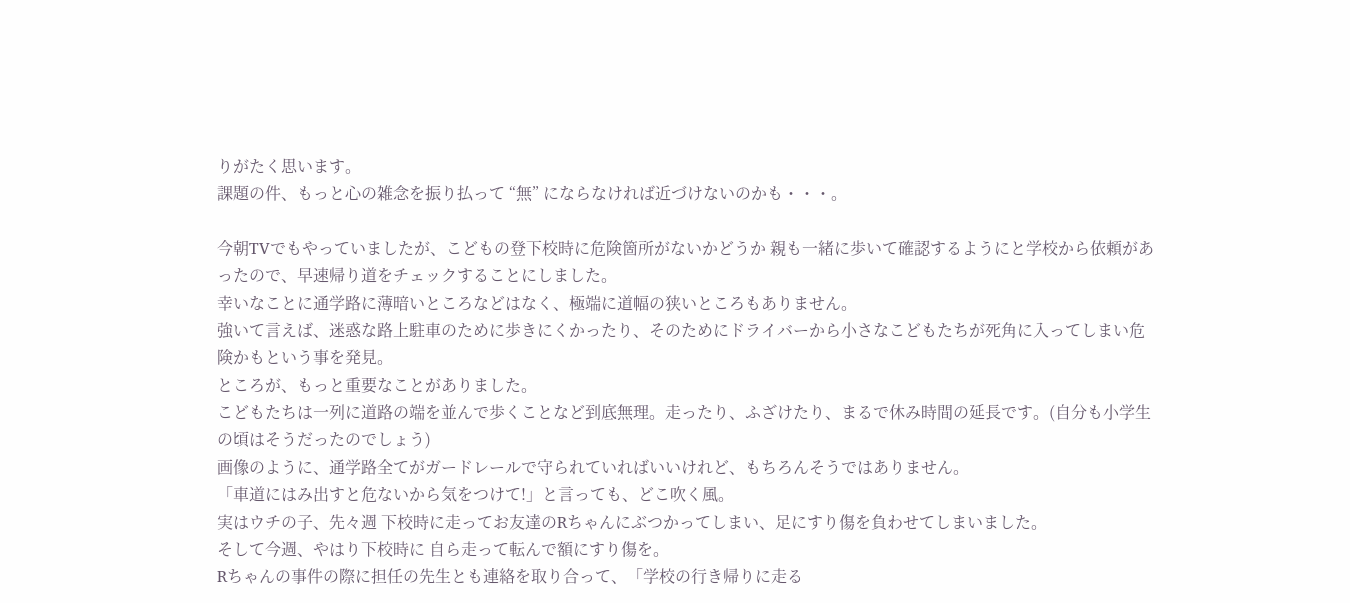りがたく思います。
課題の件、もっと心の雑念を振り払って “無” にならなければ近づけないのかも・・・。

今朝TVでもやっていましたが、こどもの登下校時に危険箇所がないかどうか 親も一緒に歩いて確認するようにと学校から依頼があったので、早速帰り道をチェックすることにしました。
幸いなことに通学路に薄暗いところなどはなく、極端に道幅の狭いところもありません。
強いて言えば、迷惑な路上駐車のために歩きにくかったり、そのためにドライバーから小さなこどもたちが死角に入ってしまい危険かもという事を発見。
ところが、もっと重要なことがありました。
こどもたちは一列に道路の端を並んで歩くことなど到底無理。走ったり、ふざけたり、まるで休み時間の延長です。(自分も小学生の頃はそうだったのでしょう)
画像のように、通学路全てがガードレールで守られていればいいけれど、もちろんそうではありません。
「車道にはみ出すと危ないから気をつけて!」と言っても、どこ吹く風。
実はウチの子、先々週 下校時に走ってお友達のRちゃんにぶつかってしまい、足にすり傷を負わせてしまいました。
そして今週、やはり下校時に 自ら走って転んで額にすり傷を。
Rちゃんの事件の際に担任の先生とも連絡を取り合って、「学校の行き帰りに走る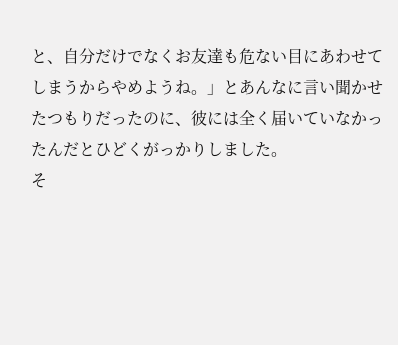と、自分だけでなくお友達も危ない目にあわせてしまうからやめようね。」とあんなに言い聞かせたつもりだったのに、彼には全く届いていなかったんだとひどくがっかりしました。
そ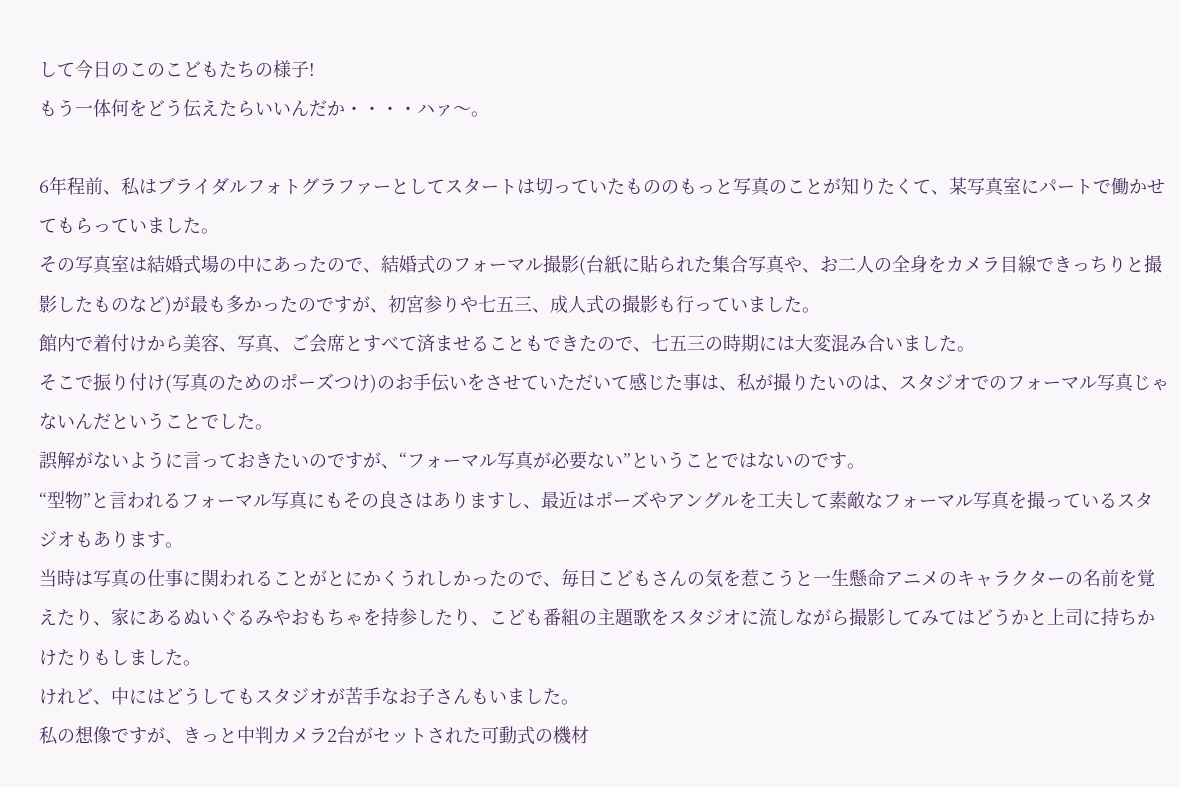して今日のこのこどもたちの様子!
もう一体何をどう伝えたらいいんだか・・・・ハァ〜。

6年程前、私はブライダルフォトグラファーとしてスタートは切っていたもののもっと写真のことが知りたくて、某写真室にパートで働かせてもらっていました。
その写真室は結婚式場の中にあったので、結婚式のフォーマル撮影(台紙に貼られた集合写真や、お二人の全身をカメラ目線できっちりと撮影したものなど)が最も多かったのですが、初宮参りや七五三、成人式の撮影も行っていました。
館内で着付けから美容、写真、ご会席とすべて済ませることもできたので、七五三の時期には大変混み合いました。
そこで振り付け(写真のためのポーズつけ)のお手伝いをさせていただいて感じた事は、私が撮りたいのは、スタジオでのフォーマル写真じゃないんだということでした。
誤解がないように言っておきたいのですが、“フォーマル写真が必要ない”ということではないのです。
“型物”と言われるフォーマル写真にもその良さはありますし、最近はポーズやアングルを工夫して素敵なフォーマル写真を撮っているスタジオもあります。
当時は写真の仕事に関われることがとにかくうれしかったので、毎日こどもさんの気を惹こうと一生懸命アニメのキャラクターの名前を覚えたり、家にあるぬいぐるみやおもちゃを持参したり、こども番組の主題歌をスタジオに流しながら撮影してみてはどうかと上司に持ちかけたりもしました。
けれど、中にはどうしてもスタジオが苦手なお子さんもいました。
私の想像ですが、きっと中判カメラ2台がセットされた可動式の機材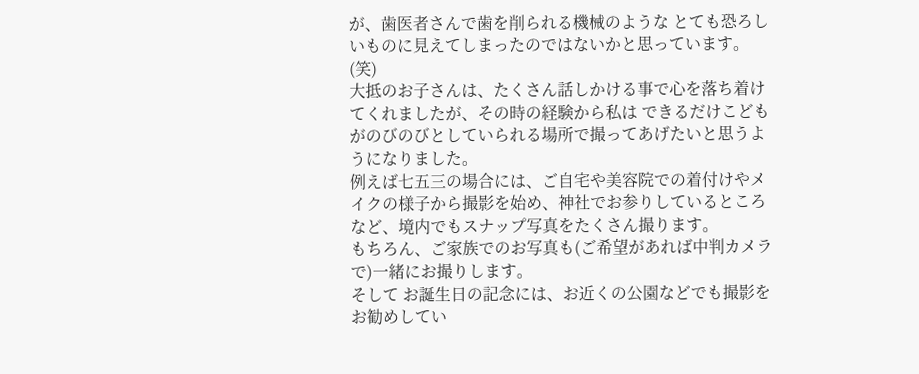が、歯医者さんで歯を削られる機械のような とても恐ろしいものに見えてしまったのではないかと思っています。(笑)
大抵のお子さんは、たくさん話しかける事で心を落ち着けてくれましたが、その時の経験から私は できるだけこどもがのびのびとしていられる場所で撮ってあげたいと思うようになりました。
例えば七五三の場合には、ご自宅や美容院での着付けやメイクの様子から撮影を始め、神社でお参りしているところなど、境内でもスナップ写真をたくさん撮ります。
もちろん、ご家族でのお写真も(ご希望があれば中判カメラで)一緒にお撮りします。
そして お誕生日の記念には、お近くの公園などでも撮影をお勧めしてい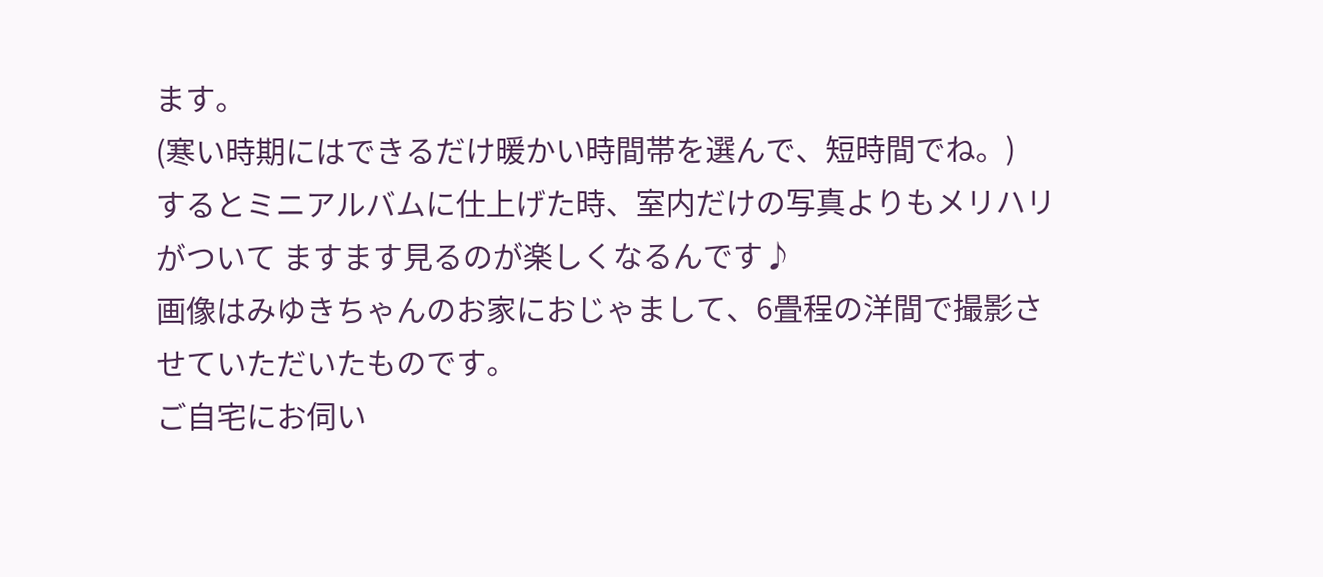ます。
(寒い時期にはできるだけ暖かい時間帯を選んで、短時間でね。)
するとミニアルバムに仕上げた時、室内だけの写真よりもメリハリがついて ますます見るのが楽しくなるんです♪
画像はみゆきちゃんのお家におじゃまして、6畳程の洋間で撮影させていただいたものです。
ご自宅にお伺い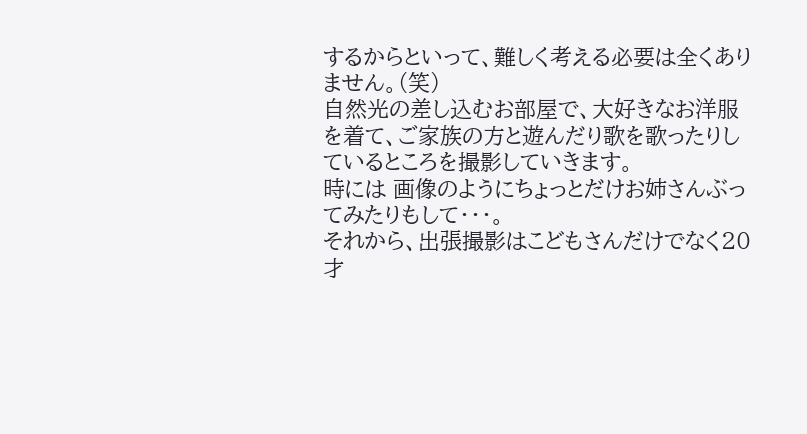するからといって、難しく考える必要は全くありません。(笑)
自然光の差し込むお部屋で、大好きなお洋服を着て、ご家族の方と遊んだり歌を歌ったりしているところを撮影していきます。
時には 画像のようにちょっとだけお姉さんぶってみたりもして・・・。
それから、出張撮影はこどもさんだけでなく20才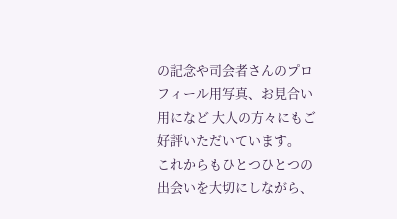の記念や司会者さんのプロフィール用写真、お見合い用になど 大人の方々にもご好評いただいています。
これからもひとつひとつの出会いを大切にしながら、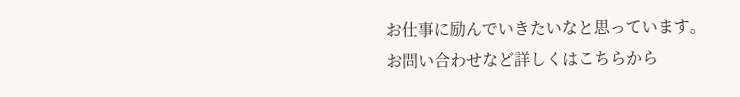お仕事に励んでいきたいなと思っています。
お問い合わせなど詳しくはこちらから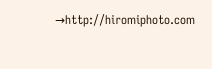→http://hiromiphoto.com